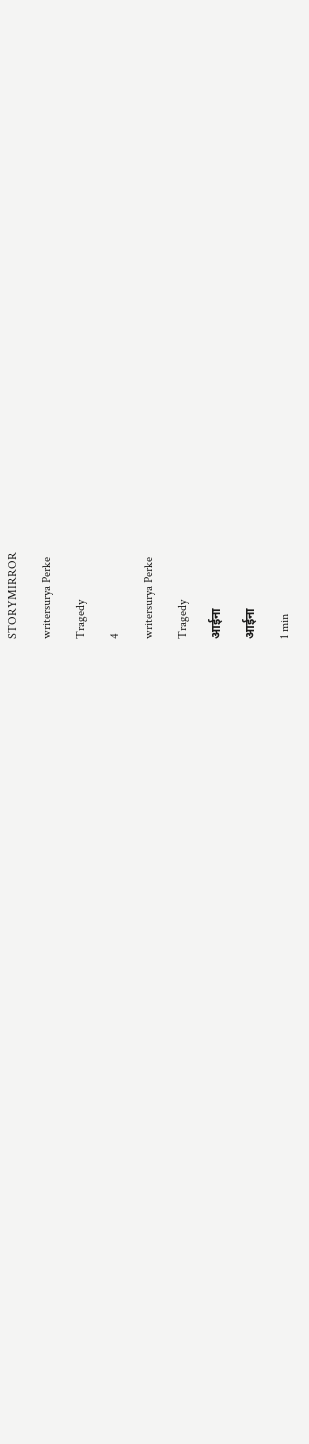STORYMIRROR

writersurya Perke

Tragedy

4

writersurya Perke

Tragedy

आईना

आईना

1 min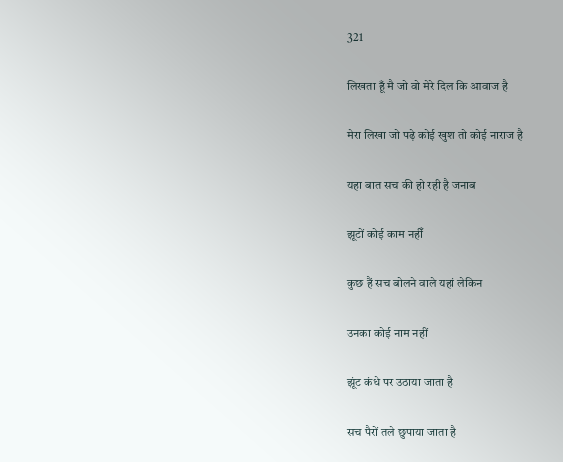321

लिखता हूँ मै जो वो मेरे दिल कि आवाज है

मेरा लिखा जो पढ़े कोई खुश तो कोई नाराज है

यहा बात सच की हो रही है जनाब

झूटों कोई काम नहीँ

कुछ हैं सच बोलने वाले यहां लेकिन

उनका कोई नाम नहीं

झूंट कंधे पर उठाया जाता है

सच पैरों तले छुपाया जाता है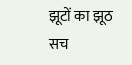झूटों का झूठ सच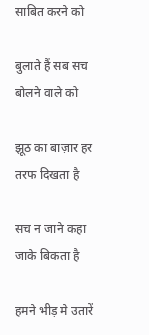साबित करने को

बुलाते हैं सब सच बोलने वाले को

झूठ का बाज़ार हर तरफ दिखता है

सच न जाने कहा जाके बिकता है

हमने भीड़ मे उतारें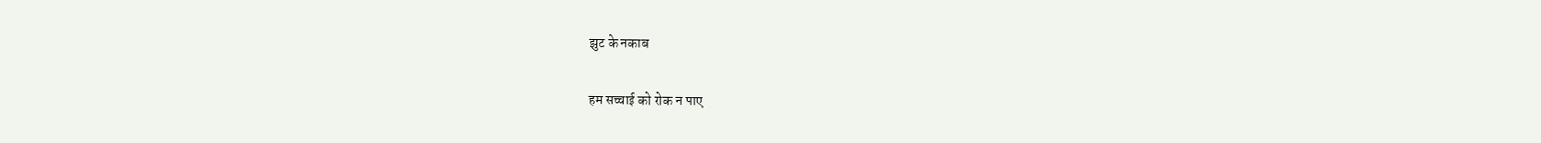झुट के नकाब

हम सच्चाई को रोक न पाए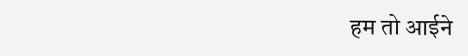हम तो आईने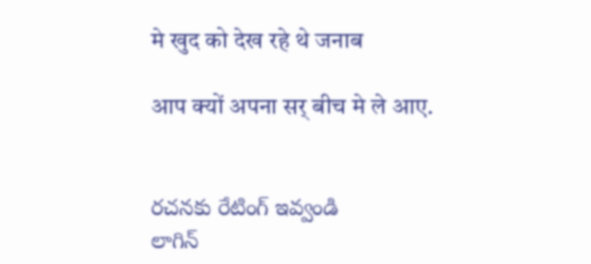मे खुद को देख रहे थे जनाब

आप क्यों अपना सर् बीच मे ले आए.


రచనకు రేటింగ్ ఇవ్వండి
లాగిన్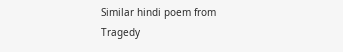Similar hindi poem from Tragedy